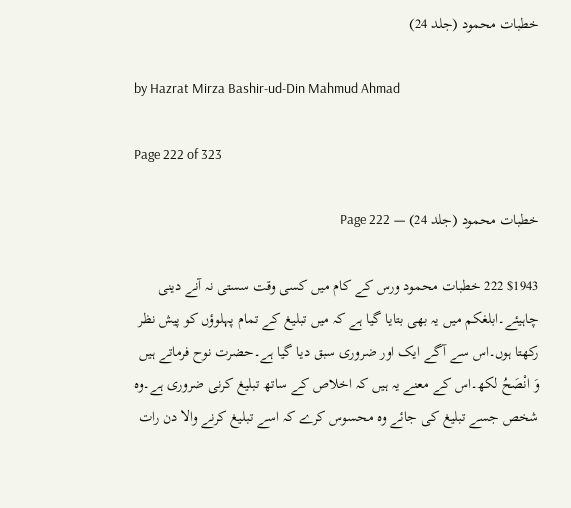خطبات محمود (جلد 24)

by Hazrat Mirza Bashir-ud-Din Mahmud Ahmad

Page 222 of 323

خطبات محمود (جلد 24) — Page 222

$1943 222 خطبات محمود ورس کے کام میں کسی وقت سستی نہ آنے دینی چاہیئے۔ابلغكم میں یہ بھی بتایا گیا ہے کہ میں تبلیغ کے تمام پہلوؤں کو پیش نظر رکھتا ہوں۔اس سے آگے ایک اور ضروری سبق دیا گیا ہے۔حضرت نوح فرماتے ہیں وَ انْصَحُ لکھ۔اس کے معنے یہ ہیں کہ اخلاص کے ساتھ تبلیغ کرنی ضروری ہے۔وہ شخص جسے تبلیغ کی جائے وہ محسوس کرے کہ اسے تبلیغ کرنے والا دن رات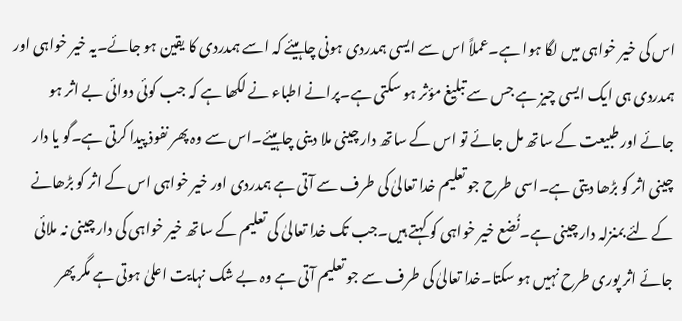اس کی خیر خواہی میں لگا ہوا ہے۔عملاً اس سے ایسی ہمدردی ہونی چاہیئے کہ اسے ہمدردی کا یقین ہو جائے۔یہ خیر خواہی اور ہمدردی ہی ایک ایسی چیز ہے جس سے تبلیغ مؤثر ہو سکتی ہے۔پرانے اطباء نے لکھا ہے کہ جب کوئی دوائی بے اثر ہو جائے اور طبیعت کے ساتھ مل جائے تو اس کے ساتھ دار چینی ملا دینی چاہیئے۔اس سے وہ پھر نفوذ پیدا کرتی ہے۔گو یا دار چینی اثر کو بڑھا دیتی ہے۔اسی طرح جو تعلیم خدا تعالیٰ کی طرف سے آتی ہے ہمدردی اور خیر خواہی اس کے اثر کو بڑھانے کے لئے بمنزلہ دار چینی ہے۔نُضع خیر خواہی کو کہتے ہیں۔جب تک خدا تعالیٰ کی تعلیم کے ساتھ خیر خواہی کی دار چینی نہ ملائی جائے اثر پوری طرح نہیں ہو سکتا۔خدا تعالیٰ کی طرف سے جو تعلیم آتی ہے وہ بے شک نہایت اعلیٰ ہوتی ہے مگر پھر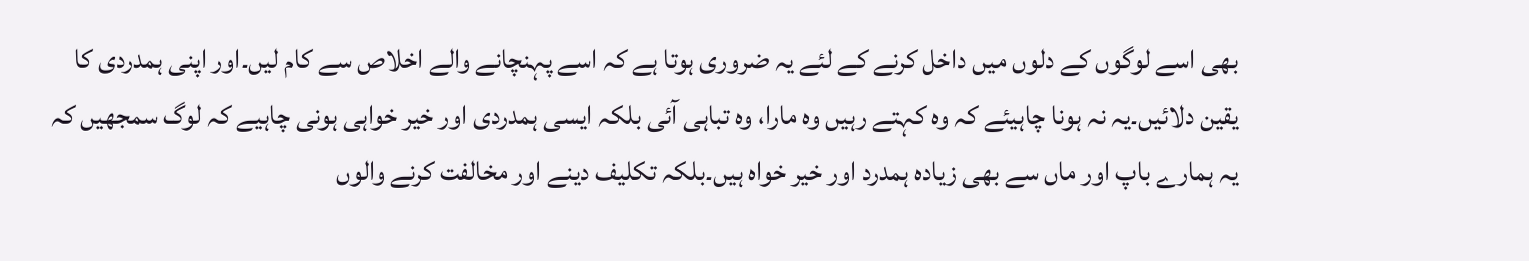بھی اسے لوگوں کے دلوں میں داخل کرنے کے لئے یہ ضروری ہوتا ہے کہ اسے پہنچانے والے اخلاص سے کام لیں۔اور اپنی ہمدردی کا یقین دلائیں۔یہ نہ ہونا چاہیئے کہ وہ کہتے رہیں وہ مارا، وہ تباہی آئی بلکہ ایسی ہمدردی اور خیر خواہی ہونی چاہیے کہ لوگ سمجھیں کہ یہ ہمارے باپ اور ماں سے بھی زیادہ ہمدرد اور خیر خواہ ہیں۔بلکہ تکلیف دینے اور مخالفت کرنے والوں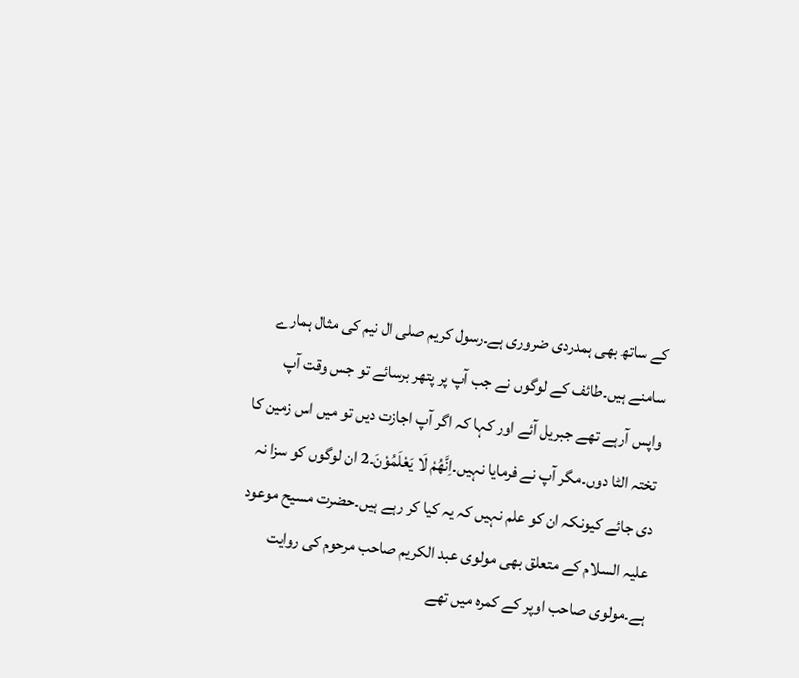کے ساتھ بھی ہمدردی ضروری ہے۔رسول کریم صلی ال نیم کی مثال ہمارے سامنے ہیں۔طائف کے لوگوں نے جب آپ پر پتھر برسائے تو جس وقت آپ واپس آرہے تھے جبریل آئے اور کہا کہ اگر آپ اجازت دیں تو میں اس زمین کا تختہ الٹا دوں۔مگر آپ نے فرمایا نہیں۔اِنَّهُمْ لَا يَعْلَمُوْنَ۔2 ان لوگوں کو سزا نہ دی جائے کیونکہ ان کو علم نہیں کہ یہ کیا کر رہے ہیں۔حضرت مسیح موعود علیہ السلام کے متعلق بھی مولوی عبد الکریم صاحب مرحوم کی روایت ہے۔مولوی صاحب اوپر کے کمرہ میں تھے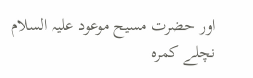اور حضرت مسیح موعود علیہ السلام نچلے کمرہ